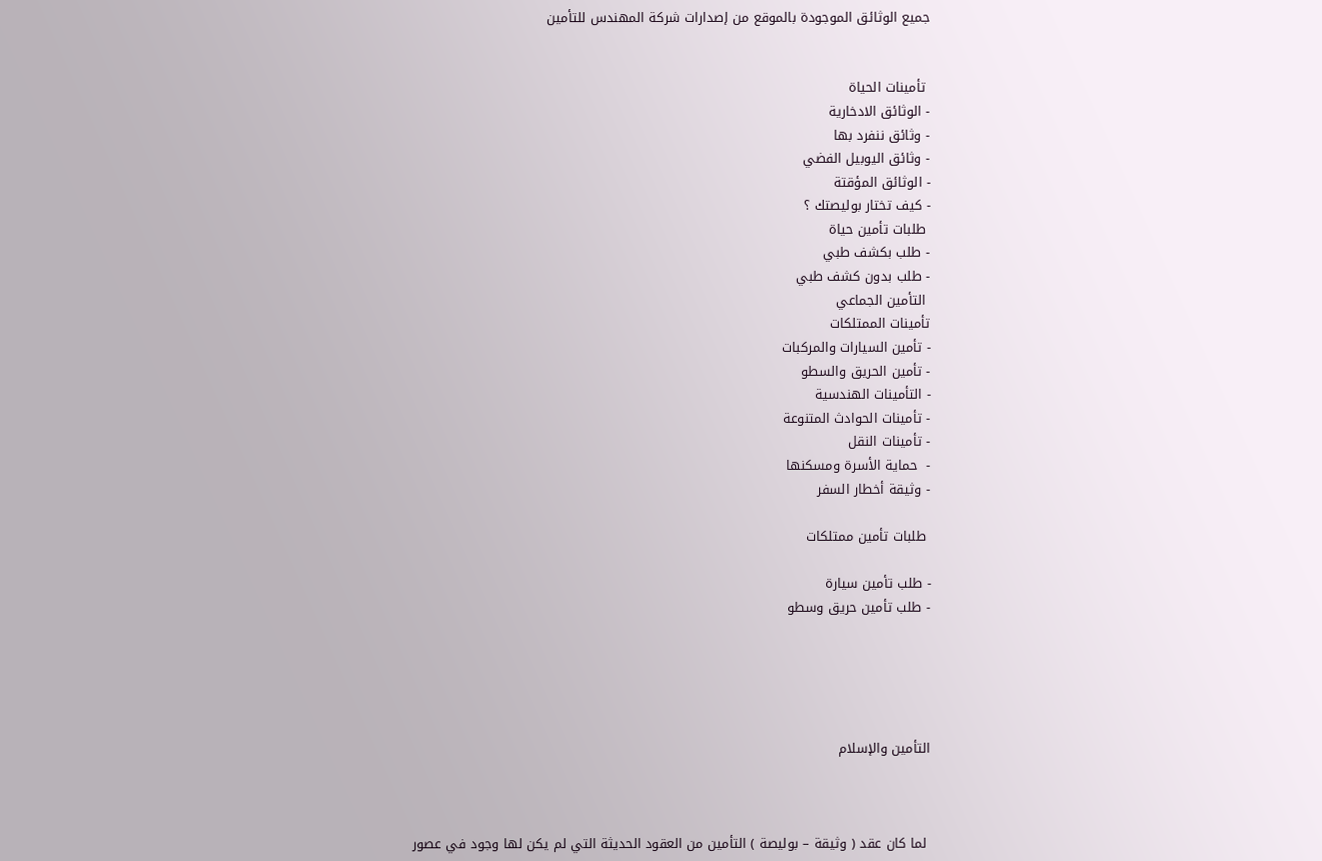جميع الوثائق الموجودة بالموقع من إصدارات شركة المهندس للتأمين


 تأمينات الحياة
- الوثائق الادخارية
- وثائق ننفرد بها
- وثائق اليوبيل الفضي
- الوثائق المؤقتة
- كيف تختار بوليصتك ؟
 طلبات تأمين حياة
- طلب بكشف طبي
- طلب بدون كشف طبي
 التأمين الجماعي
تأمينات الممتلكات
- تأمين السيارات والمركبات
- تأمين الحريق والسطو
- التأمينات الهندسية
- تأمينات الحوادث المتنوعة
- تأمينات النقل
-  حماية الأسرة ومسكنها
- وثيقة أخطار السفر

 طلبات تأمين ممتلكات

- طلب تأمين سيارة
- طلب تأمين حريق وسطو





التأمين والإسلام



 لما كان عقد ( وثيقة – بوليصة ) التأمين من العقود الحديثة التي لم يكن لها وجود في عصور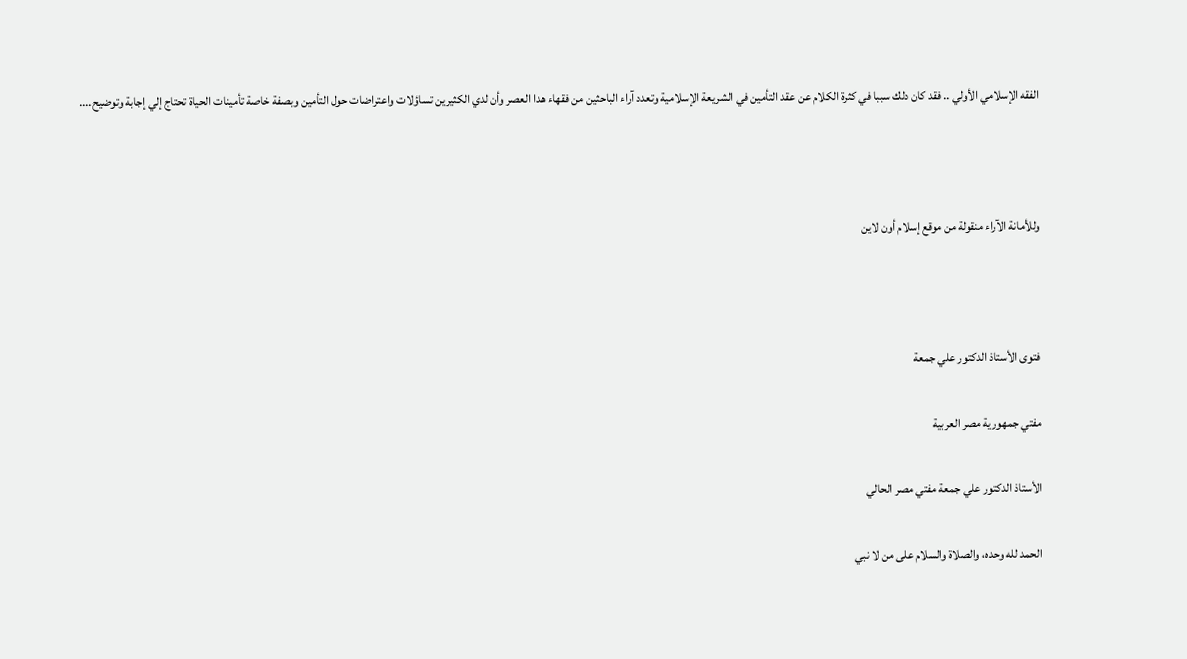الفقه الإسلامي الأولي .. فقد كان دلك سببا في كثرة الكلام عن عقد التأمين في الشريعة الإسلامية وتعدد آراء الباحثين من فقهاء هدا العصر وأن لدي الكثيرين تساؤلات واعتراضات حول التأمين وبصفة خاصة تأمينات الحياة تحتاج إلي إجابة وتوضيح....



وللأمانة الآراء منقولة من موقع إسلام أون لاين



فتوى الأستاذ الدكتور علي جمعة

مفتي جمهورية مصر العربية

الأستاذ الدكتور علي جمعة مفتي مصر الحالي

الحمد لله وحده، والصلاة والسلام على من لا نبي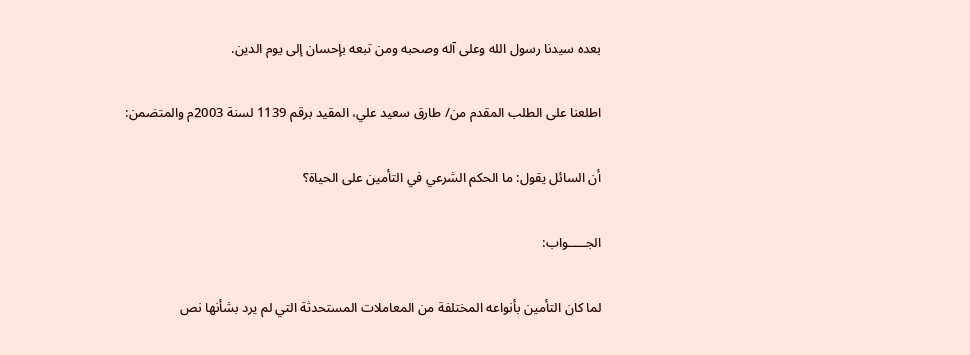بعده سيدنا رسول الله وعلى آله وصحبه ومن تبعه بإحسان إلى يوم الدين.

اطلعنا على الطلب المقدم من/ طارق سعيد علي، المقيد برقم 1139 لسنة 2003م والمتضمن:

أن السائل يقول: ما الحكم الشرعي في التأمين على الحياة؟

الجـــــواب:

لما كان التأمين بأنواعه المختلفة من المعاملات المستحدثة التي لم يرد بشأنها نص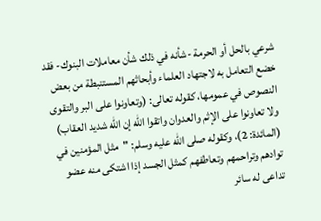شرعي بالحل أو الحرمة -شأنه في ذلك شأن معاملات البنوك- فقد خضع التعامل به لاجتهاد العلماء وأبحاثهم المستنبطة من بعض النصوص في عمومها، كقوله تعالى: (وتعاونوا على البر والتقوى ولا تعاونوا على الإثم والعدوان واتقوا الله إن الله شديد العقاب) (المائدة: 2)، وكقوله صلى الله عليه وسلم: "مثل المؤمنين في توادهم وتراحمهم وتعاطفهم كمثل الجسد إذا اشتكى منه عضو تداعى له سائر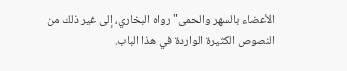الأعضاء بالسهر والحمى" رواه البخاري، إلى غير ذلك من النصوص الكثيرة الواردة في هذا الباب.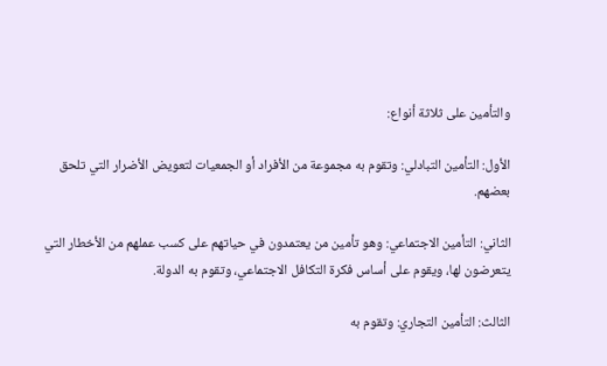والتأمين على ثلاثة أنواع:

الأول: التأمين التبادلي: وتقوم به مجموعة من الأفراد أو الجمعيات لتعويض الأضرار التي تلحق بعضهم.

الثاني: التأمين الاجتماعي: وهو تأمين من يعتمدون في حياتهم على كسب عملهم من الأخطار التي يتعرضون لها، ويقوم على أساس فكرة التكافل الاجتماعي، وتقوم به الدولة.

الثالث: التأمين التجاري: وتقوم به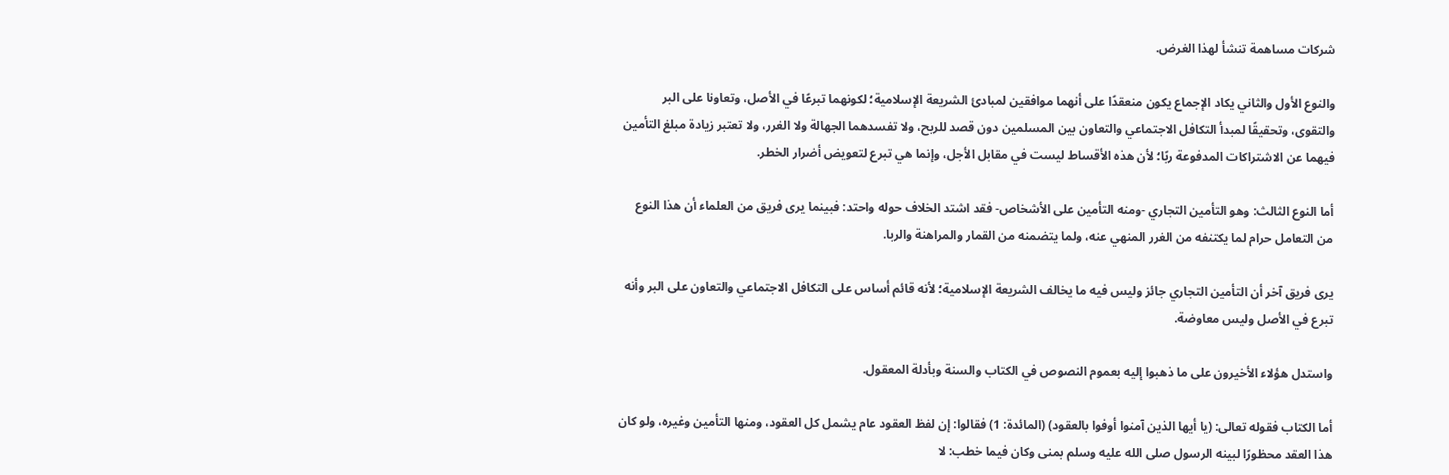شركات مساهمة تنشأ لهذا الغرض.

والنوع الأول والثاني يكاد الإجماع يكون منعقدًا على أنهما موافقين لمبادئ الشريعة الإسلامية؛ لكونهما تبرعًا في الأصل، وتعاونا على البر والتقوى، وتحقيقًا لمبدأ التكافل الاجتماعي والتعاون بين المسلمين دون قصد للربح، ولا تفسدهما الجهالة ولا الغرر، ولا تعتبر زيادة مبلغ التأمين فيهما عن الاشتراكات المدفوعة ربًا؛ لأن هذه الأقساط ليست في مقابل الأجل، وإنما هي تبرع لتعويض أضرار الخطر.

أما النوع الثالث: وهو التأمين التجاري -ومنه التأمين على الأشخاص- فقد اشتد الخلاف حوله واحتد: فبينما يرى فريق من العلماء أن هذا النوع من التعامل حرام لما يكتنفه من الغرر المنهي عنه، ولما يتضمنه من القمار والمراهنة والربا.

يرى فريق آخر أن التأمين التجاري جائز وليس فيه ما يخالف الشريعة الإسلامية؛ لأنه قائم أساس على التكافل الاجتماعي والتعاون على البر وأنه تبرع في الأصل وليس معاوضة.

واستدل هؤلاء الأخيرون على ما ذهبوا إليه بعموم النصوص في الكتاب والسنة وبأدلة المعقول.

أما الكتاب فقوله تعالى: (يا أيها الذين آمنوا أوفوا بالعقود) (المائدة: 1) فقالوا: إن لفظ العقود عام يشمل كل العقود، ومنها التأمين وغيره، ولو كان هذا العقد محظورًا لبينه الرسول صلى الله عليه وسلم بمنى وكان فيما خطب: لا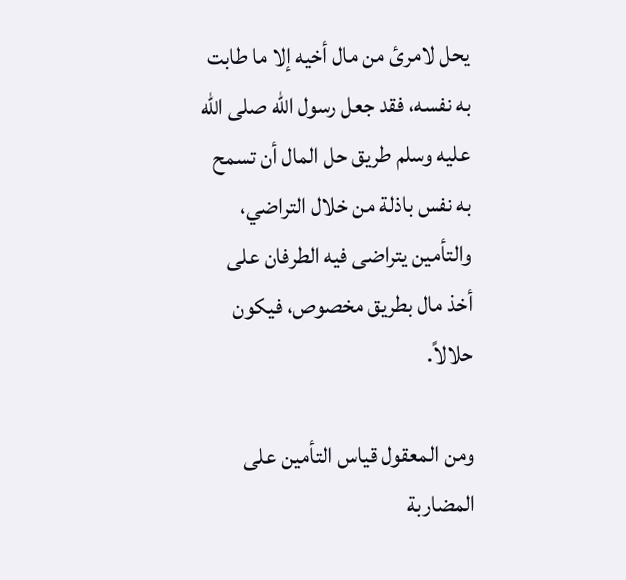يحل لامرئ من مال أخيه إلا ما طابت به نفسه، فقد جعل رسول الله صلى الله عليه وسلم طريق حل المال أن تسمح به نفس باذلة من خلال التراضي، والتأمين يتراضى فيه الطرفان على أخذ مال بطريق مخصوص، فيكون حلالاً.

ومن المعقول قياس التأمين على المضاربة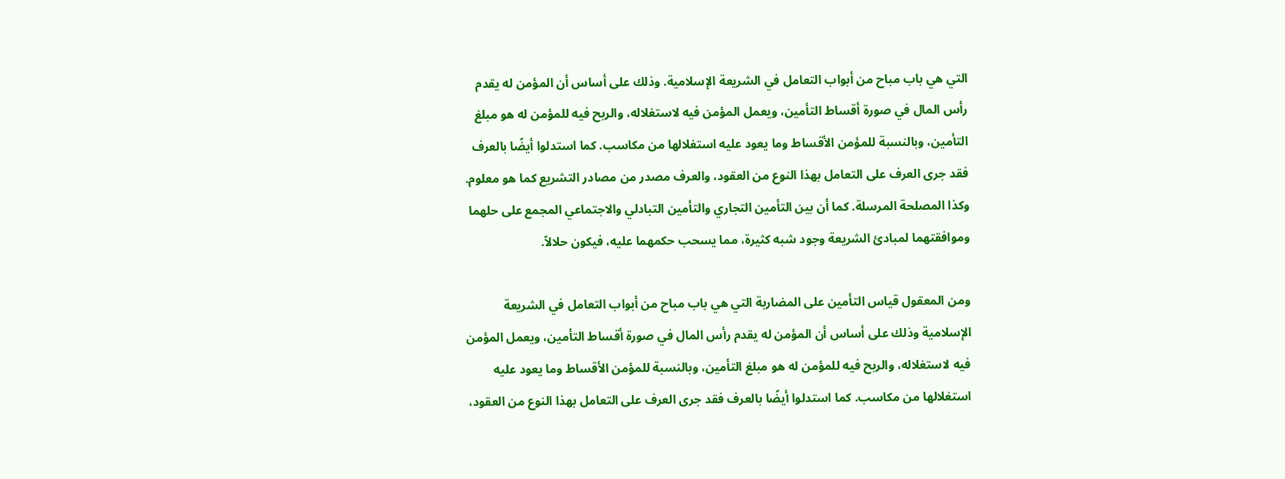التي هي باب مباح من أبواب التعامل في الشريعة الإسلامية. وذلك على أساس أن المؤمن له يقدم رأس المال في صورة أقساط التأمين، ويعمل المؤمن فيه لاستغلاله، والربح فيه للمؤمن له هو مبلغ التأمين، وبالنسبة للمؤمن الأقساط وما يعود عليه استغلالها من مكاسب. كما استدلوا أيضًا بالعرف فقد جرى العرف على التعامل بهذا النوع من العقود، والعرف مصدر من مصادر التشريع كما هو معلوم. وكذا المصلحة المرسلة. كما أن بين التأمين التجاري والتأمين التبادلي والاجتماعي المجمع على حلهما وموافقتهما لمبادئ الشريعة وجود شبه كثيرة، مما يسحب حكمهما عليه، فيكون حلالاً.

ومن المعقول قياس التأمين على المضاربة التي هي باب مباح من أبواب التعامل في الشريعة الإسلامية وذلك على أساس أن المؤمن له يقدم رأس المال في صورة أقساط التأمين، ويعمل المؤمن فيه لاستغلاله، والربح فيه للمؤمن له هو مبلغ التأمين، وبالنسبة للمؤمن الأقساط وما يعود عليه استغلالها من مكاسب. كما استدلوا أيضًا بالعرف فقد جرى العرف على التعامل بهذا النوع من العقود،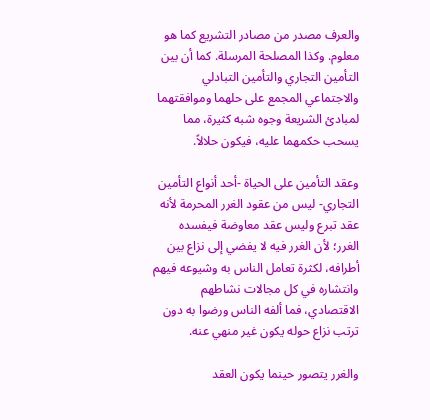والعرف مصدر من مصادر التشريع كما هو معلوم. وكذا المصلحة المرسلة. كما أن بين التأمين التجاري والتأمين التبادلي والاجتماعي المجمع على حلهما وموافقتهما لمبادئ الشريعة وجوه شبه كثيرة، مما يسحب حكمهما عليه، فيكون حلالاً.

وعقد التأمين على الحياة -أحد أنواع التأمين التجاري- ليس من عقود الغرر المحرمة لأنه عقد تبرع وليس عقد معاوضة فيفسده الغرر؛ لأن الغرر فيه لا يفضي إلى نزاع بين أطرافه، لكثرة تعامل الناس به وشيوعه فيهم وانتشاره في كل مجالات نشاطهم الاقتصادي، فما ألفه الناس ورضوا به دون ترتب نزاع حوله يكون غير منهي عنه.

والغرر يتصور حينما يكون العقد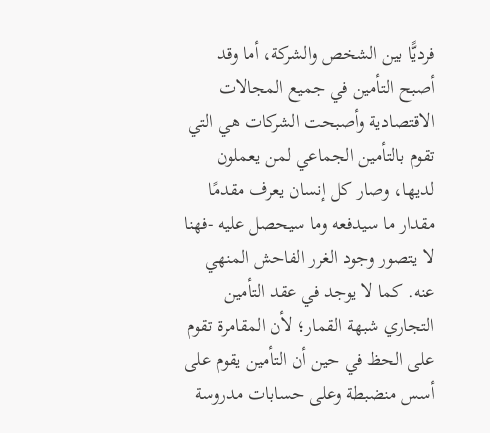فرديًّا بين الشخص والشركة، أما وقد أصبح التأمين في جميع المجالات الاقتصادية وأصبحت الشركات هي التي تقوم بالتأمين الجماعي لمن يعملون لديها، وصار كل إنسان يعرف مقدمًا مقدار ما سيدفعه وما سيحصل عليه -فهنا لا يتصور وجود الغرر الفاحش المنهي عنه. كما لا يوجد في عقد التأمين التجاري شبهة القمار؛ لأن المقامرة تقوم على الحظ في حين أن التأمين يقوم على أسس منضبطة وعلى حسابات مدروسة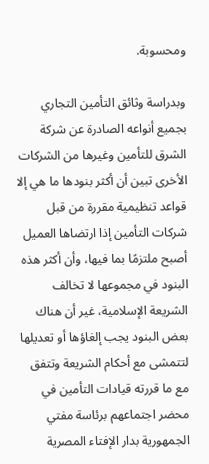ومحسوبة.

وبدراسة وثائق التأمين التجاري بجميع أنواعه الصادرة عن شركة الشرق للتأمين وغيرها من الشركات الأخرى تبين أن أكثر بنودها ما هي إلا قواعد تنظيمية مقررة من قبل شركات التأمين إذا ارتضاها العميل أصبح ملتزمًا بما فيها، وأن أكثر هذه البنود في مجموعها لا تخالف الشريعة الإسلامية، غير أن هناك بعض البنود يجب إلغاؤها أو تعديلها لتتمشى مع أحكام الشريعة وتتفق مع ما قررته قيادات التأمين في محضر اجتماعهم برئاسة مفتي الجمهورية بدار الإفتاء المصرية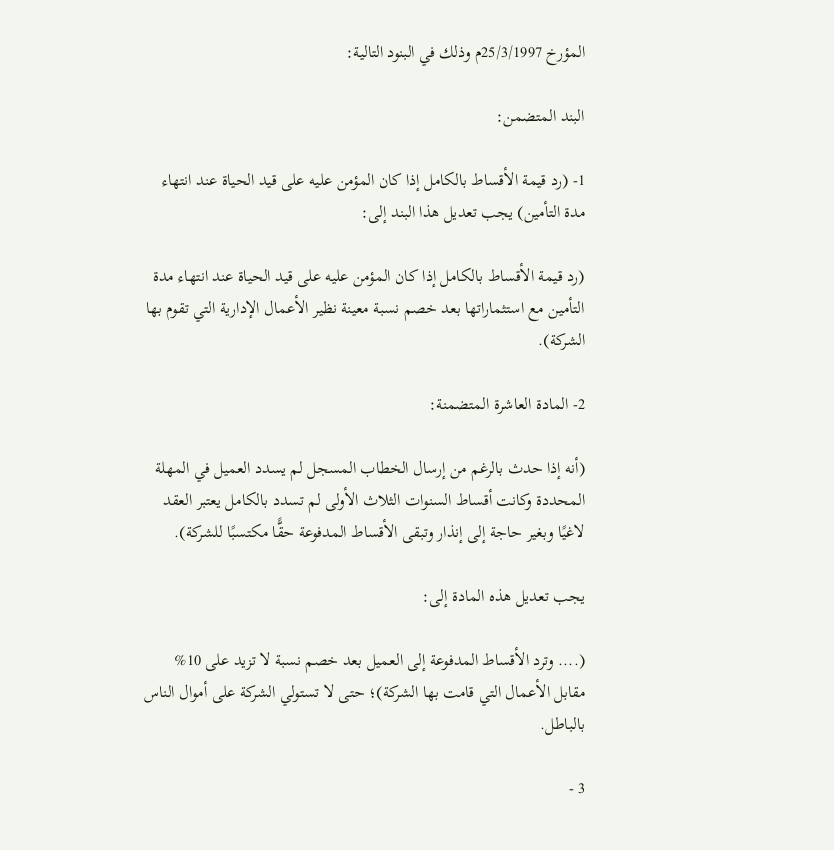المؤرخ 25/3/1997م وذلك في البنود التالية:

البند المتضمن:

1- (رد قيمة الأقساط بالكامل إذا كان المؤمن عليه على قيد الحياة عند انتهاء مدة التأمين) يجب تعديل هذا البند إلى:

(رد قيمة الأقساط بالكامل إذا كان المؤمن عليه على قيد الحياة عند انتهاء مدة التأمين مع استثماراتها بعد خصم نسبة معينة نظير الأعمال الإدارية التي تقوم بها الشركة).

2- المادة العاشرة المتضمنة:

(أنه إذا حدث بالرغم من إرسال الخطاب المسجل لم يسدد العميل في المهلة المحددة وكانت أقساط السنوات الثلاث الأولى لم تسدد بالكامل يعتبر العقد لاغيًا وبغير حاجة إلى إنذار وتبقى الأقساط المدفوعة حقًّا مكتسبًا للشركة).

يجب تعديل هذه المادة إلى:

(.... وترد الأقساط المدفوعة إلى العميل بعد خصم نسبة لا تزيد على 10% مقابل الأعمال التي قامت بها الشركة)؛ حتى لا تستولي الشركة على أموال الناس بالباطل.

3 -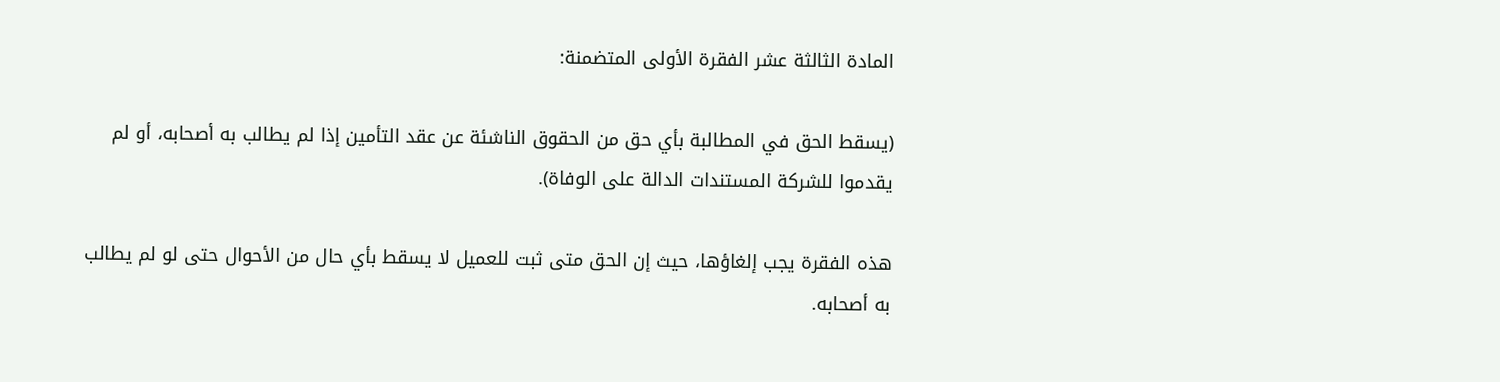المادة الثالثة عشر الفقرة الأولى المتضمنة:

(يسقط الحق في المطالبة بأي حق من الحقوق الناشئة عن عقد التأمين إذا لم يطالب به أصحابه، أو لم يقدموا للشركة المستندات الدالة على الوفاة).

هذه الفقرة يجب إلغاؤها، حيث إن الحق متى ثبت للعميل لا يسقط بأي حال من الأحوال حتى لو لم يطالب به أصحابه.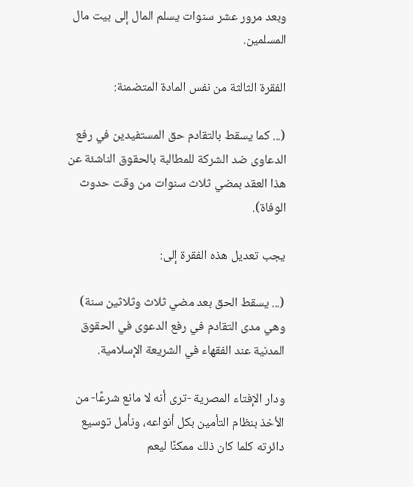وبعد مرور عشر سنوات يسلم المال إلى بيت مال المسلمين.

الفقرة الثالثة من نفس المادة المتضمنة:

(... كما يسقط بالتقادم حق المستفيدين في رفع الدعاوى ضد الشركة للمطالبة بالحقوق الناشئة عن هذا العقد بمضي ثلاث سنوات من وقت حدوث الوفاة).

يجب تعديل هذه الفقرة إلى:

(... يسقط الحق بعد مضي ثلاث وثلاثين سنة) وهي مدى التقادم في رفع الدعوى في الحقوق المدنية عند الفقهاء في الشريعة الإسلامية.

ودار الإفتاء المصرية -ترى أنه لا مانع شرعًا- من الأخذ بنظام التأمين بكل أنواعه، ونأمل توسيع دائرته كلما كان ذلك ممكنًا ليعم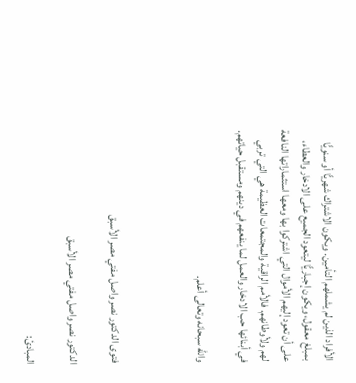الأفراد الذين لم يشملهم التأمين. ويكون الاشتراك شهريًّا أو سنويًّا بمبلغ معقول، ويكون إجباريًّا ليتعود الجميع على الادخار والعطاء، على أن تعود إليهم الأموال التي اشتركوا بها ومعها استثماراتها النافعة لهم ولأوطانهم. فالأمم الراقية والمجتمعات العظيمة هي التي تربي في أبنائها حب الادخار والعمل لما ينفعهم في دينهم ومستقبل حياتهم.

والله سبحانه وتعالى أعلم.



فتوى الدكتور نصر واصل مفتي مصر الأسبق

الدكتور نصر واصل مفتي مصر الأسبق

المبادئ: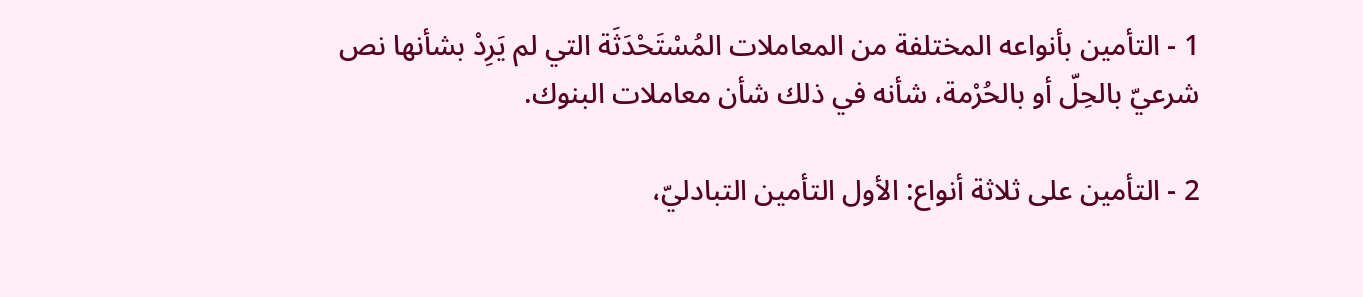1 - التأمين بأنواعه المختلفة من المعاملات المُسْتَحْدَثَة التي لم يَرِدْ بشأنها نص شرعيّ بالحِلّ أو بالحُرْمة، شأنه في ذلك شأن معاملات البنوك.

2 - التأمين على ثلاثة أنواع: الأول التأمين التبادليّ،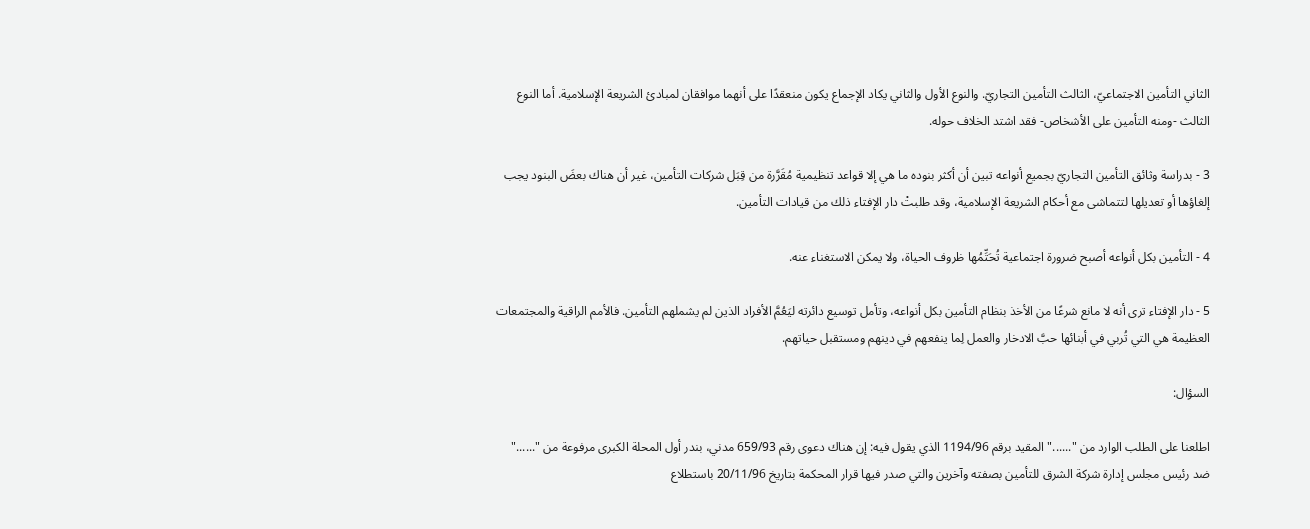الثاني التأمين الاجتماعيّ، الثالث التأمين التجاريّ. والنوع الأول والثاني يكاد الإجماع يكون منعقدًا على أنهما موافقان لمبادئ الشريعة الإسلامية. أما النوع الثالث -ومنه التأمين على الأشخاص- فقد اشتد الخلاف حوله.

3 - بدراسة وثائق التأمين التجاريّ بجميع أنواعه تبين أن أكثر بنوده ما هي إلا قواعد تنظيمية مُقَرَّرة من قِبَل شركات التأمين، غير أن هناك بعضَ البنود يجب إلغاؤها أو تعديلها لتتماشى مع أحكام الشريعة الإسلامية، وقد طلبتْ دار الإفتاء ذلك من قيادات التأمين.

4 - التأمين بكل أنواعه أصبح ضرورة اجتماعية تُحَتِّمُها ظروف الحياة، ولا يمكن الاستغناء عنه.

5 - دار الإفتاء ترى أنه لا مانع شرعًا من الأخذ بنظام التأمين بكل أنواعه، وتأمل توسيع دائرته ليَعُمَّ الأفراد الذين لم يشملهم التأمين. فالأمم الراقية والمجتمعات العظيمة هي التي تُربي في أبنائها حبَّ الادخار والعمل لِما ينفعهم في دينهم ومستقبل حياتهم.

السؤال:

اطلعنا على الطلب الوارد من "......" المقيد برقم 1194/96 الذي يقول فيه: إن هناك دعوى رقم 659/93 مدني، بندر أول المحلة الكبرى مرفوعة من "......" ضد رئيس مجلس إدارة شركة الشرق للتأمين بصفته وآخرين والتي صدر فيها قرار المحكمة بتاريخ 20/11/96 باستطلاع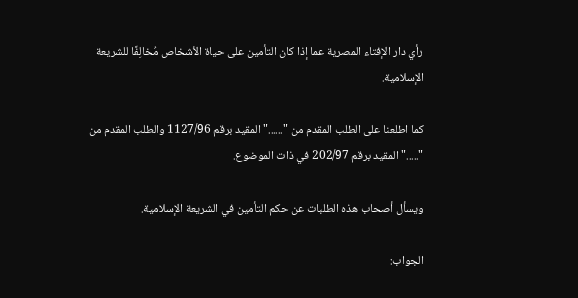رأي دار الإفتاء المصرية عما إذا كان التأمين على حياة الأشخاص مُخالِفًا للشريعة الإسلامية.

كما اطلعنا على الطلب المقدم من "......" المقيد برقم 1127/96 والطلب المقدم من "....." المقيد برقم 202/97 في ذات الموضوع.

ويسأل أصحاب هذه الطلبات عن حكم التأمين في الشريعة الإسلامية.

الجواب: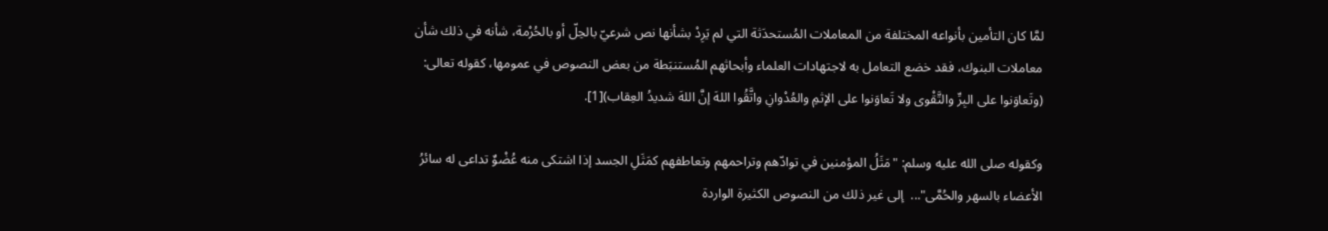لمَّا كان التأمين بأنواعه المختلفة من المعاملات المُستحدَثة التي لم يَرِدْ بشأنها نص شرعيّ بالحِلّ أو بالحُرْمة، شأنه في ذلك شأن معاملات البنوك، فقد خضع التعامل به لاجتهادات العلماء وأبحاثهم المُستنبَطة من بعض النصوص في عمومها، كقوله تعالى: (وتَعاوَنوا على البِرِّ والتَّقْوى ولا تَعاوَنوا على الإثمِ والعُدْوانِ واتَّقُوا اللهَ إنَّ اللهَ شديدُ العِقاب)[1].

وكقوله صلى الله عليه وسلم: "مَثَلُ المؤمنين في توادّهم وتراحمهم وتعاطفهم كمَثَلِ الجسد إذا اشتكى منه عُضْوٌ تداعى له سائرُ الأعضاء بالسهر والحُمَّى"...  إلى غير ذلك من النصوص الكثيرة الواردة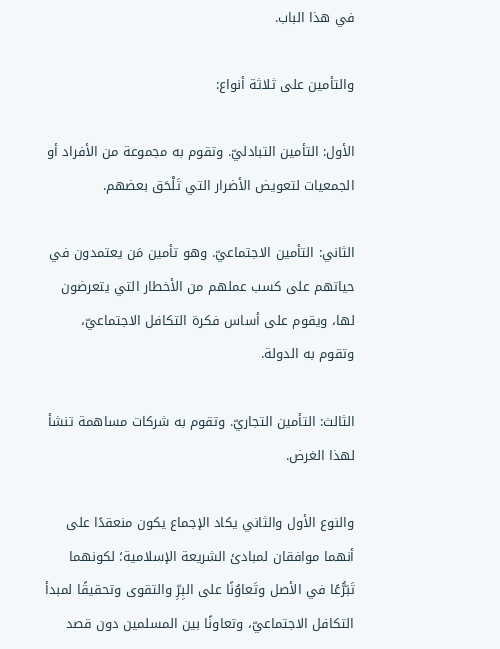في هذا الباب.

والتأمين على ثلاثة أنواع:

الأول: التأمين التبادليّ. وتقوم به مجموعة من الأفراد أو الجمعيات لتعويض الأضرار التي تَلْحَق بعضهم.

الثاني: التأمين الاجتماعيّ. وهو تأمين مَن يعتمدون في حياتهم على كسب عملهم من الأخطار التي يتعرضون لها، ويقوم على أساس فكرة التكافل الاجتماعيّ، وتقوم به الدولة.

الثالث: التأمين التجاريّ. وتقوم به شركات مساهمة تنشأ لهذا الغرض.

والنوع الأول والثاني يكاد الإجماع يكون منعقدًا على أنهما موافقان لمبادئ الشريعة الإسلامية؛ لكونهما تَبَرُّعًا في الأصل وتَعاوُنًا على البِرِّ والتقوى وتحقيقًا لمبدأ التكافل الاجتماعيّ، وتعاونًا بين المسلمين دون قصد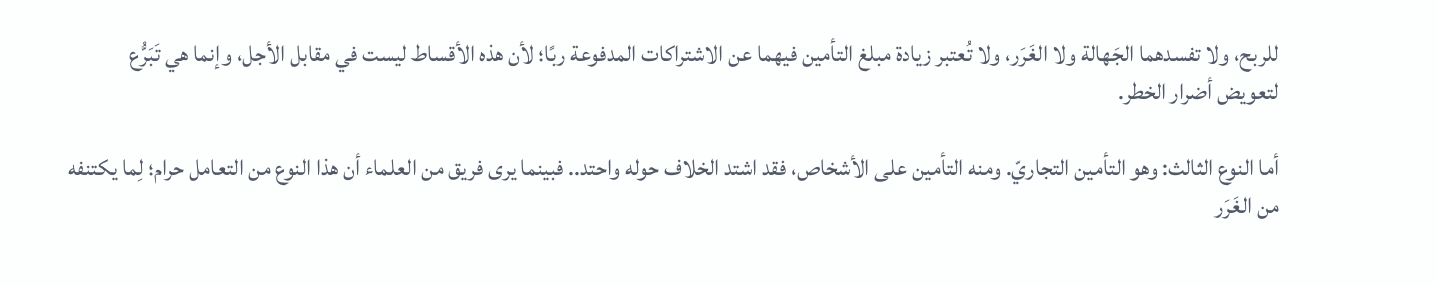للربح، ولا تفسدهما الجَهالة ولا الغَرَر، ولا تُعتبر زيادة مبلغ التأمين فيهما عن الاشتراكات المدفوعة ربًا؛ لأن هذه الأقساط ليست في مقابل الأجل، وإنما هي تَبَرُّع لتعويض أضرار الخطر.

أما النوع الثالث: وهو التأمين التجاريّ. ومنه التأمين على الأشخاص، فقد اشتد الخلاف حوله واحتد.. فبينما يرى فريق من العلماء أن هذا النوع من التعامل حرام؛ لِما يكتنفه من الغَرَر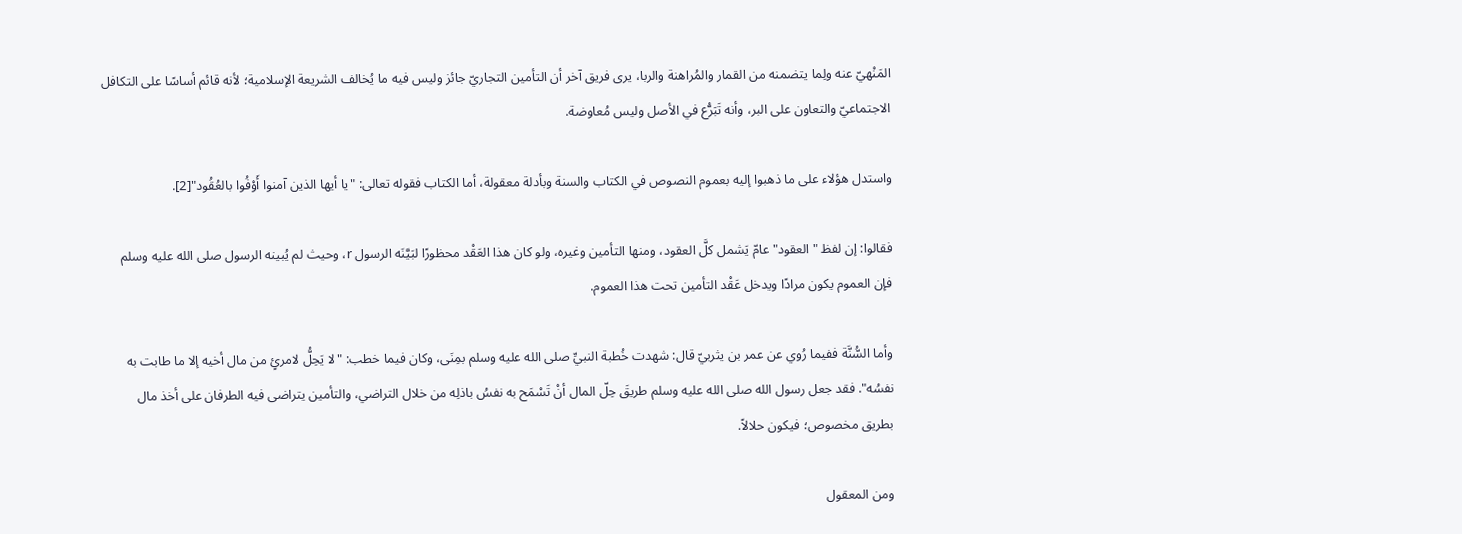المَنْهيّ عنه ولِما يتضمنه من القمار والمُراهنة والربا، يرى فريق آخر أن التأمين التجاريّ جائز وليس فيه ما يُخالف الشريعة الإسلامية؛ لأنه قائم أساسًا على التكافل الاجتماعيّ والتعاون على البر، وأنه تَبَرُّع في الأصل وليس مُعاوضة.

واستدل هؤلاء على ما ذهبوا إليه بعموم النصوص في الكتاب والسنة وبأدلة معقولة، أما الكتاب فقوله تعالى: "يا أيها الذين آمنوا أَوْفُوا بالعُقُود"[2].

فقالوا: إن لفظ "العقود" عامّ يَشمل كلَّ العقود، ومنها التأمين وغيره، ولو كان هذا العَقْد محظورًا لبَيَّنَه الرسول r، وحيث لم يُبينه الرسول صلى الله عليه وسلم فإن العموم يكون مرادًا ويدخل عَقْد التأمين تحت هذا العموم.

وأما السُّنَّة ففيما رُوي عن عمر بن يثربيّ قال: شهدت خُطبة النبيِّ صلى الله عليه وسلم بمِنَى، وكان فيما خطب: "لا يَحِلُّ لامرئٍ من مال أخيه إلا ما طابت به نفسُه". فقد جعل رسول الله صلى الله عليه وسلم طريقَ حِلّ المال أنْ تَسْمَح به نفسُ باذلِه من خلال التراضي، والتأمين يتراضى فيه الطرفان على أخذ مال بطريق مخصوص؛ فيكون حلالاً.

ومن المعقول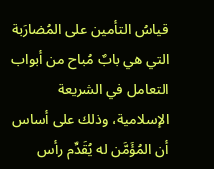قياسُ التأمين على المُضارَبة التي هي بابٌ مُباح من أبواب التعامل في الشريعة الإسلامية، وذلك على أساس أن المُؤَمَّن له يُقَدِّم رأس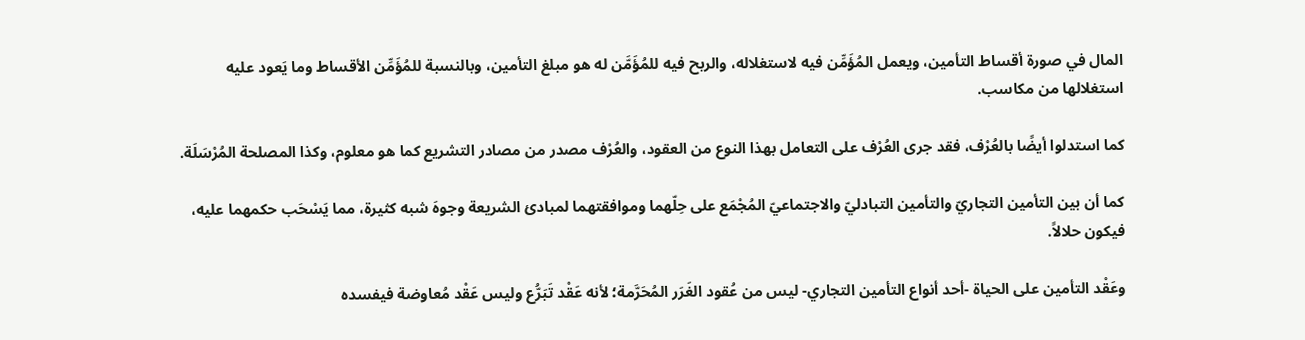المال في صورة أقساط التأمين، ويعمل المُؤَمِّن فيه لاستغلاله، والربح فيه للمُؤَمَّن له هو مبلغ التأمين، وبالنسبة للمُؤَمِّن الأقساط وما يَعود عليه استغلالها من مكاسب.

كما استدلوا أيضًا بالعُرْف، فقد جرى العُرْف على التعامل بهذا النوع من العقود، والعُرْف مصدر من مصادر التشريع كما هو معلوم، وكذا المصلحة المُرْسَلَة.

كما أن بين التأمين التجاريّ والتأمين التبادليّ والاجتماعيّ المُجْمَع على حِلّهما وموافقتهما لمبادئ الشريعة وجوهَ شبه كثيرة، مما يَسْحَب حكمهما عليه، فيكون حلالاً.

وعَقْد التأمين على الحياة -أحد أنواع التأمين التجاري- ليس من عُقود الغَرَر المُحَرَّمة؛ لأنه عَقْد تَبَرُّع وليس عَقْد مُعاوضة فيفسده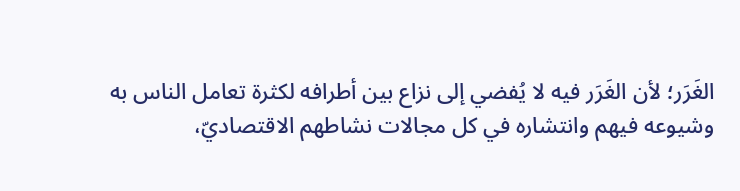الغَرَر؛ لأن الغَرَر فيه لا يُفضي إلى نزاع بين أطرافه لكثرة تعامل الناس به وشيوعه فيهم وانتشاره في كل مجالات نشاطهم الاقتصاديّ،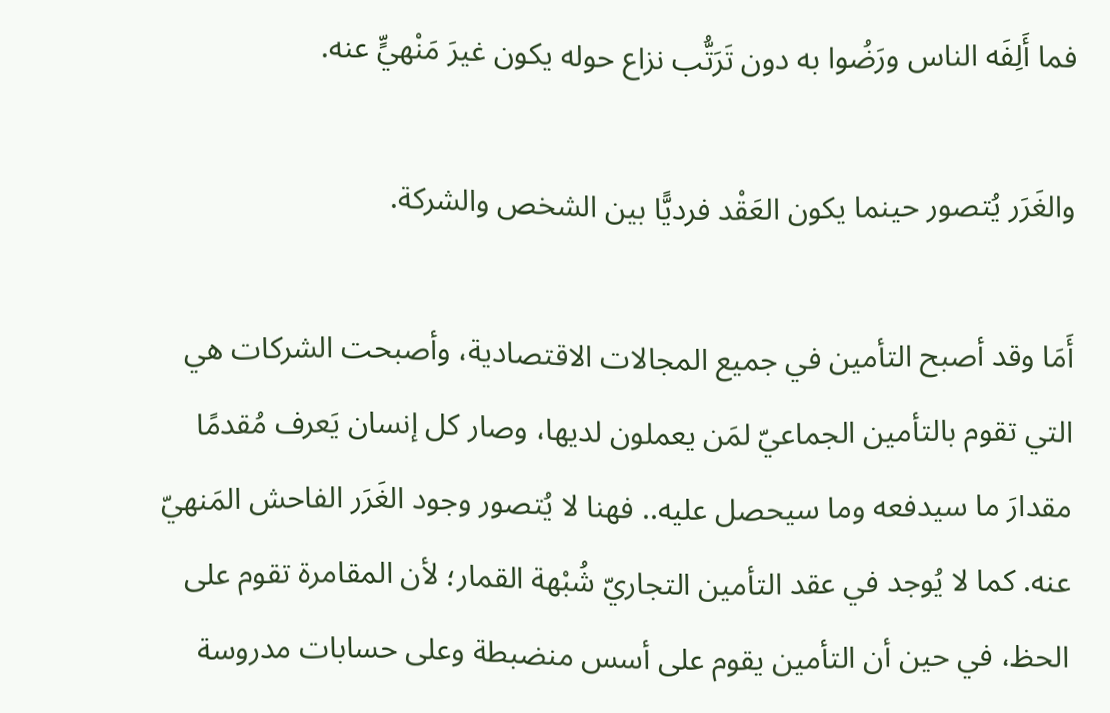فما أَلِفَه الناس ورَضُوا به دون تَرَتُّب نزاع حوله يكون غيرَ مَنْهيٍّ عنه.

والغَرَر يُتصور حينما يكون العَقْد فرديًّا بين الشخص والشركة.

أَمَا وقد أصبح التأمين في جميع المجالات الاقتصادية، وأصبحت الشركات هي التي تقوم بالتأمين الجماعيّ لمَن يعملون لديها، وصار كل إنسان يَعرف مُقدمًا مقدارَ ما سيدفعه وما سيحصل عليه.. فهنا لا يُتصور وجود الغَرَر الفاحش المَنهيّ عنه. كما لا يُوجد في عقد التأمين التجاريّ شُبْهة القمار؛ لأن المقامرة تقوم على الحظ، في حين أن التأمين يقوم على أسس منضبطة وعلى حسابات مدروسة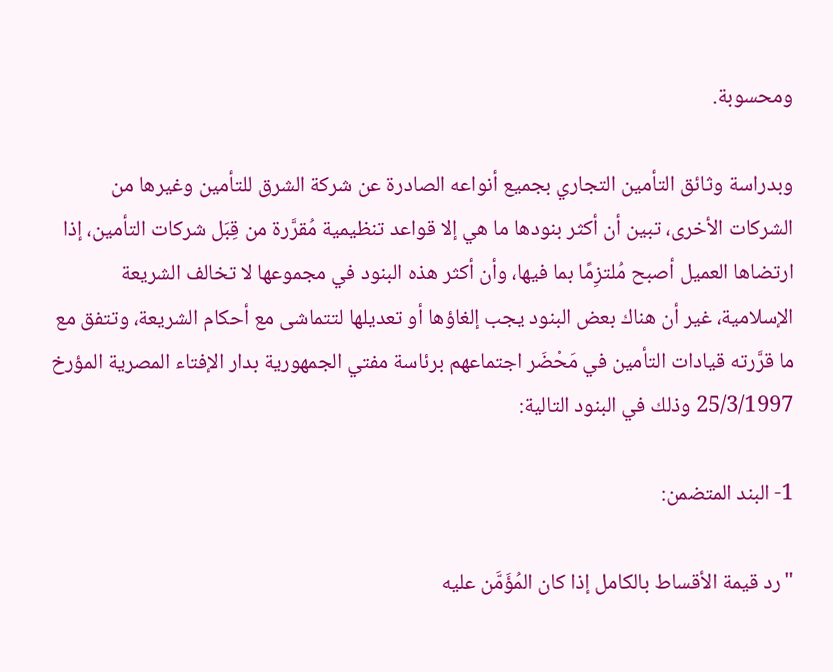ومحسوبة.

وبدراسة وثائق التأمين التجاري بجميع أنواعه الصادرة عن شركة الشرق للتأمين وغيرها من الشركات الأخرى، تبين أن أكثر بنودها ما هي إلا قواعد تنظيمية مُقرَّرة من قِبَل شركات التأمين، إذا ارتضاها العميل أصبح مُلتزِمًا بما فيها، وأن أكثر هذه البنود في مجموعها لا تخالف الشريعة الإسلامية، غير أن هناك بعض البنود يجب إلغاؤها أو تعديلها لتتماشى مع أحكام الشريعة، وتتفق مع ما قرَّرته قيادات التأمين في مَحْضَر اجتماعهم برئاسة مفتي الجمهورية بدار الإفتاء المصرية المؤرخ 25/3/1997 وذلك في البنود التالية:

1- البند المتضمن:

"رد قيمة الأقساط بالكامل إذا كان المُؤَمَّن عليه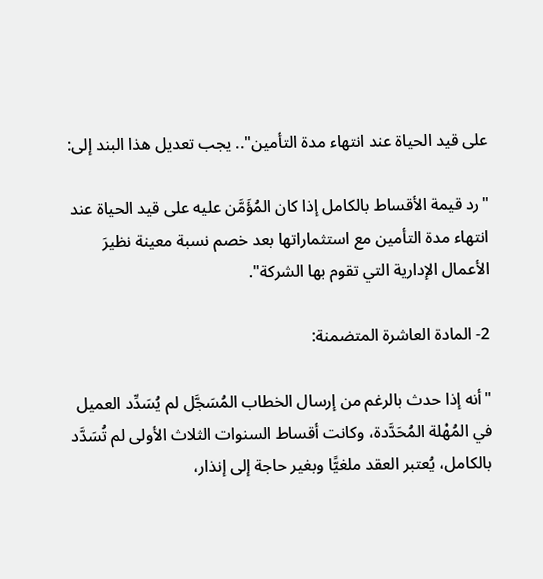على قيد الحياة عند انتهاء مدة التأمين".. يجب تعديل هذا البند إلى:

"رد قيمة الأقساط بالكامل إذا كان المُؤَمَّن عليه على قيد الحياة عند انتهاء مدة التأمين مع استثماراتها بعد خصم نسبة معينة نظيرَ الأعمال الإدارية التي تقوم بها الشركة".

2- المادة العاشرة المتضمنة:

"أنه إذا حدث بالرغم من إرسال الخطاب المُسَجَّل لم يُسَدِّد العميل في المُهْلة المُحَدَّدة، وكانت أقساط السنوات الثلاث الأولى لم تُسَدَّد بالكامل، يُعتبر العقد ملغيًّا وبغير حاجة إلى إنذار،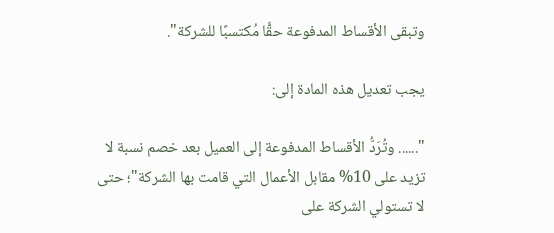وتبقى الأقساط المدفوعة حقًّا مُكتسبًا للشركة".

يجب تعديل هذه المادة إلى:

"...... وتُرَدُّ الأقساط المدفوعة إلى العميل بعد خصم نسبة لا تزيد على 10% مقابل الأعمال التي قامت بها الشركة"؛ حتى لا تستولي الشركة على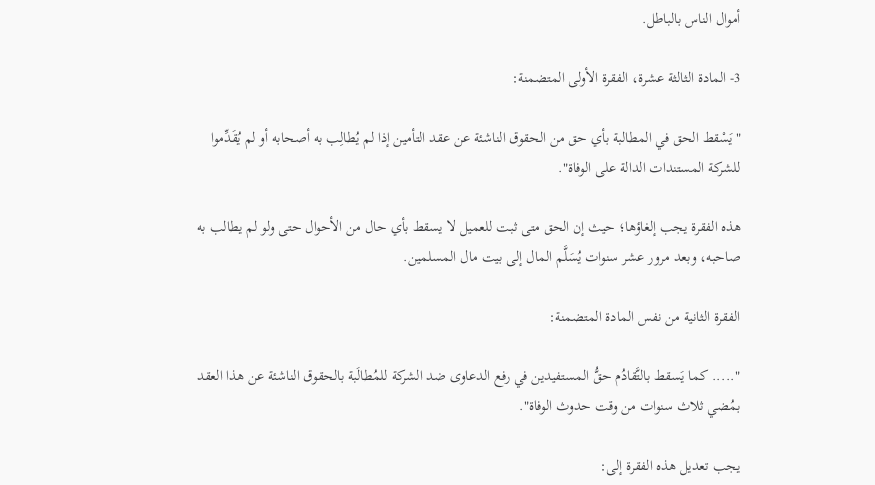أموال الناس بالباطل.

3- المادة الثالثة عشرة، الفقرة الأولى المتضمنة:

"يَسْقط الحق في المطالبة بأي حق من الحقوق الناشئة عن عقد التأمين إذا لم يُطالِب به أصحابه أو لم يُقَدِّموا للشركة المستندات الدالة على الوفاة".

هذه الفقرة يجب إلغاؤها؛ حيث إن الحق متى ثبت للعميل لا يسقط بأي حال من الأحوال حتى ولو لم يطالب به صاحبه، وبعد مرور عشر سنوات يُسَلَّم المال إلى بيت مال المسلمين.

الفقرة الثانية من نفس المادة المتضمنة:

"..... كما يَسقط بالتَّقادُم حقُّ المستفيدين في رفع الدعاوى ضد الشركة للمُطالَبة بالحقوق الناشئة عن هذا العقد بمُضي ثلاث سنوات من وقت حدوث الوفاة".

يجب تعديل هذه الفقرة إلى: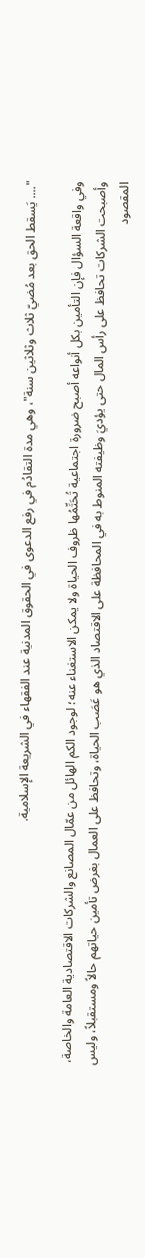".... يَسقط الحق بعد مُضيّ ثلاث وثلاثين سنة"، وهي مدة التقادُم في رفع الدعوى في الحقوق المدنية عند الفقهاء في الشريعة الإسلامية.

وفي واقعة السؤال فإن التأمين بكل أنواعه أصبح ضرورة اجتماعية تُحَتِّمُها ظروف الحياة ولا يمكن الاستغناء عنه؛ لوجود الكم الهائل من عمّال المصانع والشركات الاقتصادية العامة والخاصة، وأصبحت الشركات تحافظ على رأس المال حتى يؤديَ وظيفته المنوط به في المحافظة على الاقتصاد الذي هو عَصَب الحياة، وتحافظ على العمال بغرض تأمين حياتهم حالاً ومستقبلاً، وليس المقصود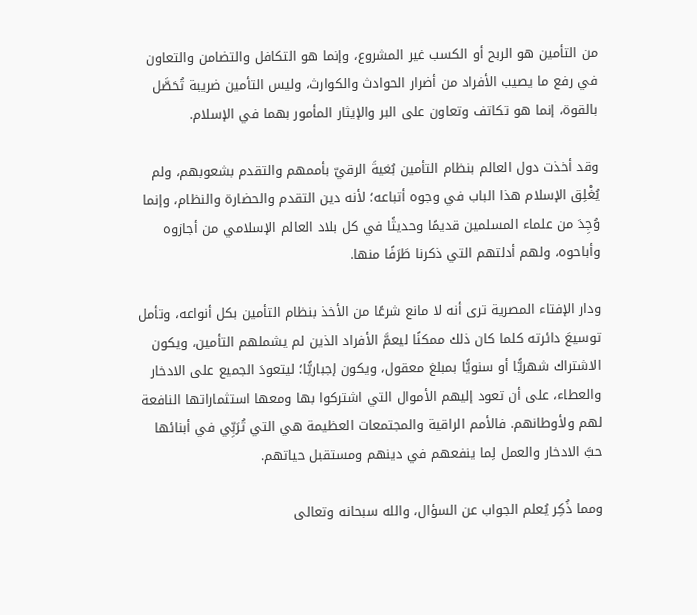من التأمين هو الربح أو الكسب غير المشروع، وإنما هو التكافل والتضامن والتعاون في رفع ما يصيب الأفراد من أضرار الحوادث والكوارث، وليس التأمين ضريبة تُحَصَّل بالقوة، إنما هو تكاتف وتعاون على البر والإيثار المأمور بهما في الإسلام.

وقد أخذت دول العالم بنظام التأمين بُغيةَ الرقيّ بأممهم والتقدم بشعوبهم، ولم يُغْلِق الإسلام هذا الباب في وجوه أتباعه؛ لأنه دين التقدم والحضارة والنظام، وإنما وُجِدَ من علماء المسلمين قديمًا وحديثًا في كل بلاد العالم الإسلامي من أجازوه وأباحوه، ولهم أدلتهم التي ذكرنا طَرَفًا منها.

ودار الإفتاء المصرية ترى أنه لا مانع شرعًا من الأخذ بنظام التأمين بكل أنواعه، وتأمل توسيعَ دائرته كلما كان ذلك ممكنًا ليعمَّ الأفراد الذين لم يشملهم التأمين، ويكون الاشتراك شهريًّا أو سنويًّا بمبلغ معقول، ويكون إجباريًّا؛ ليتعودَ الجميع على الادخار والعطاء، على أن تعود إليهم الأموال التي اشتركوا بها ومعها استثماراتها النافعة لهم ولأوطانهم. فالأمم الراقية والمجتمعات العظيمة هي التي تُرَبِّي في أبنائها حبَّ الادخار والعمل لِما ينفعهم في دينهم ومستقبل حياتهم.

ومما ذُكِر يُعلم الجواب عن السؤال، والله سبحانه وتعالى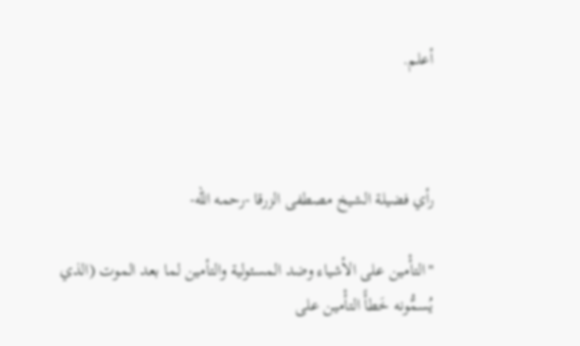أعلم.



رأي فضيلة الشيخ مصطفى الزرقا -رحمه الله-

"التأْمين على الأشياء وضد المسئولية والتأمين لما بعد الموت (الذي يُسمُّونه خَطأً التأْمين على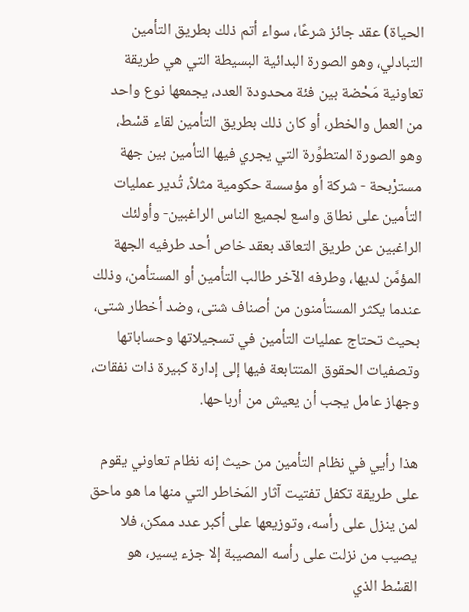الحياة) عقد جائز شرعًا، سواء أتم ذلك بطريق التأمين التبادلي، وهو الصورة البدائية البسيطة التي هي طريقة تعاونية مَحْضة بين فئة محدودة العدد، يجمعها نوع واحد من العمل والخطر، أو كان ذلك بطريق التأمين لقاء قسْط، وهو الصورة المتطوِّرة التي يجري فيها التأمين بين جهة مسترْبحة - شركة أو مؤسسة حكومية مثلاً، تُدير عمليات التأمين على نطاق واسع لجميع الناس الراغبين- وأولئك الراغبين عن طريق التعاقد بعقد خاص أحد طرفيه الجهة المؤمَّن لديها، وطرفه الآخر طالب التأمين أو المستأمن، وذلك عندما يكثر المستأمنون من أصناف شتى، وضد أخطار شتى، بحيث تحتاج عمليات التأمين في تسجيلاتها وحساباتها وتصفيات الحقوق المتتابعة فيها إلى إدارة كبيرة ذات نفقات، وجهاز عامل يجب أن يعيش من أرباحها.

هذا رأيي في نظام التأمين من حيث إنه نظام تعاوني يقوم على طريقة تكفل تفتيت آثار المَخاطر التي منها ما هو ماحق لمن ينزل على رأسه، وتوزيعها على أكبر عدد ممكن، فلا يصيب من نزلت على رأسه المصيبة إلا جزء يسير، هو القسْط الذي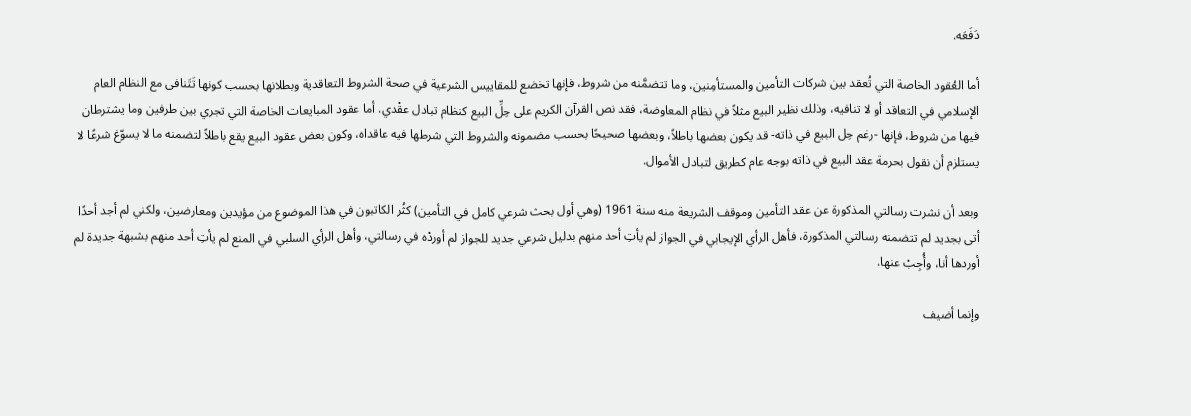دَفَعَه.

أما العُقود الخاصة التي تُعقد بين شركات التأمين والمستأمِنين، وما تتضمَّنه من شروط، فإنها تخضع للمقاييس الشرعية في صحة الشروط التعاقدية وبطلانها بحسب كونها تَتَنافى مع النظام العام الإسلامي في التعاقد أو لا تنافيه، وذلك نظير البيع مثلاً في نظام المعاوضة، فقد نص القرآن الكريم على حِلِّ البيع كنظام تبادل عقْدي. أما عقود المبايعات الخاصة التي تجري بين طرفين وما يشترطان فيها من شروط، فإنها -رغم حِل البيع في ذاته- قد يكون بعضها باطلاً، وبعضها صحيحًا بحسب مضمونه والشروط التي شرطها فيه عاقداه، وكون بعض عقود البيع يقع باطلاً لتضمنه ما لا يسوّغ شرعًا لا يستلزم أن نقول بحرمة عقد البيع في ذاته بوجه عام كطريق لتبادل الأموال.

وبعد أن نشرت رسالتي المذكورة عن عقد التأمين وموقف الشريعة منه سنة 1961 (وهي أول بحث شرعي كامل في التأمين) كثُر الكاتبون في هذا الموضوع من مؤيدين ومعارضين، ولكني لم أجد أحدًا أتى بجديد لم تتضمنه رسالتي المذكورة، فأهل الرأي الإيجابي في الجواز لم يأتِ أحد منهم بدليل شرعي جديد للجواز لم أوردْه في رسالتي، وأهل الرأي السلبي في المنع لم يأتِ أحد منهم بشبهة جديدة لم أوردها أنا، وأُجِبْ عنها.

وإنما أضيف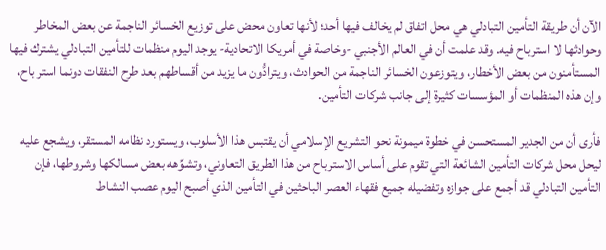الآن أن طريقة التأمين التبادلي هي محل اتفاق لم يخالف فيها أحد؛ لأنها تعاون محض على توزيع الخسائر الناجمة عن بعض المخاطر وحوادثها لا استرباح فيه. وقد علمت أن في العالم الأجنبي -وخاصة في أمريكا الاتحادية- يوجد اليوم منظمات للتأمين التبادلي يشترك فيها المستأمنون من بعض الأخطار، ويتوزعون الخسائر الناجمة من الحوادث، ويترادُّون ما يزيد من أقساطهم بعد طرح النفقات دونما استر باح، وإن هذه المنظمات أو المؤسسات كثيرة إلى جانب شركات التأمين.

فأرى أن من الجدير المستحسن في خطوة ميمونة نحو التشريع الإسلامي أن يقتبس هذا الأسلوب، ويستورد نظامه المستقر، ويشجع عليه ليحل محل شركات التأمين الشائعة التي تقوم على أساس الاسترباح من هذا الطريق التعاوني، وتشوِّهه بعض مسالكها وشروطها، فإن التأمين التبادلي قد أجمع على جوازه وتفضيله جميع فقهاء العصر الباحثين في التأمين الذي أصبح اليوم عصب النشاط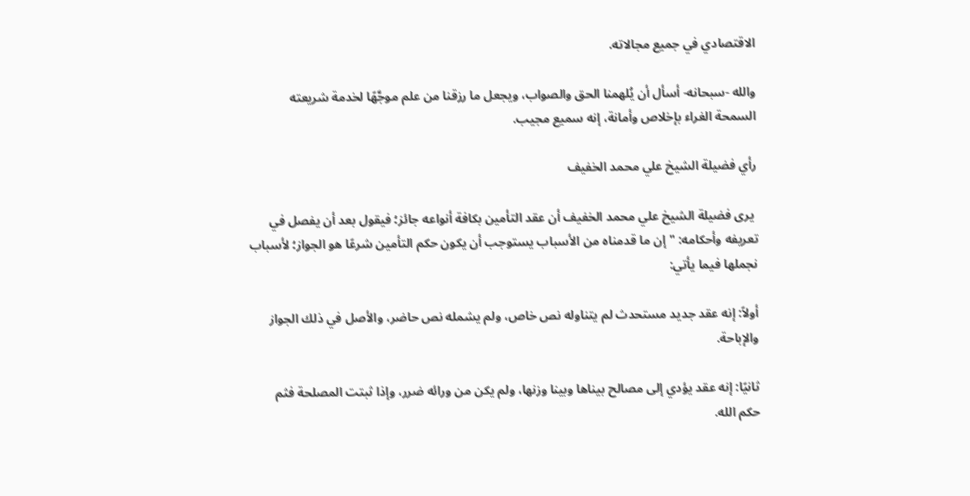الاقتصادي في جميع مجالاته.

والله -سبحانه- أسأل أن يُلهمنا الحق والصواب، ويجعل ما رزقنا من علم موجَّهًا لخدمة شريعته السمحة الغراء بإخلاص وأمانة، إنه سميع مجيب.

رأي فضيلة الشيخ علي محمد الخفيف

 يرى فضيلة الشيخ علي محمد الخفيف أن عقد التأمين بكافة أنواعه جائز؛ فيقول بعد أن يفصل في تعريفه وأحكامه: "إن ما قدمناه من الأسباب يستوجب أن يكون حكم التأمين شرعًا هو الجواز؛ لأسباب نجملها فيما يأتي:

أولاً: إنه عقد جديد مستحدث لم يتناوله نص خاص، ولم يشمله نص حاضر، والأصل في ذلك الجواز والإباحة.

ثانيًا: إنه عقد يؤدي إلى مصالح بيناها وبينا وزنها، ولم يكن من ورائه ضرر، وإذا ثبتت المصلحة فثم حكم الله.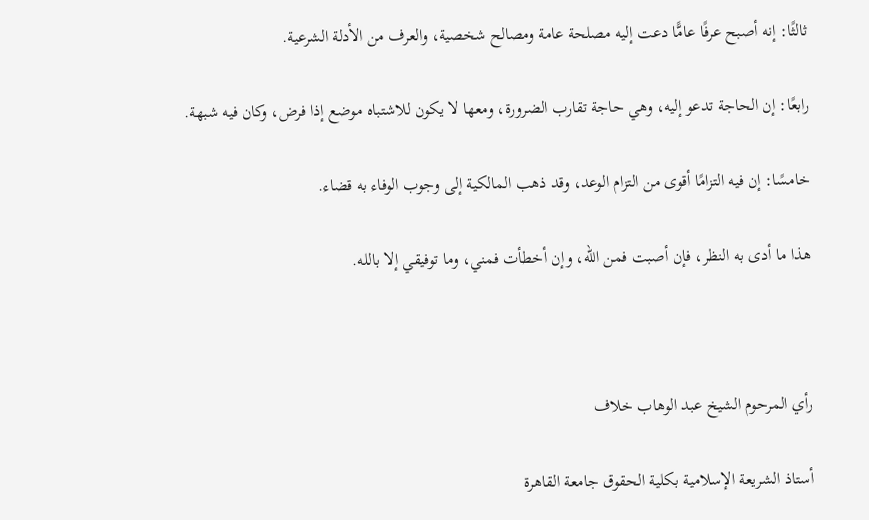ثالثًا: إنه أصبح عرفًا عامًّا دعت إليه مصلحة عامة ومصالح شخصية، والعرف من الأدلة الشرعية.

رابعًا: إن الحاجة تدعو إليه، وهي حاجة تقارب الضرورة، ومعها لا يكون للاشتباه موضع إذا فرض، وكان فيه شبهة.

خامسًا: إن فيه التزامًا أقوى من التزام الوعد، وقد ذهب المالكية إلى وجوب الوفاء به قضاء.

هذا ما أدى به النظر، فإن أصبت فمن الله، وإن أخطأت فمني، وما توفيقي إلا بالله.



رأي المرحوم الشيخ عبد الوهاب خلاف

أستاذ الشريعة الإسلامية بكلية الحقوق جامعة القاهرة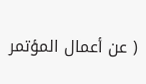( عن أعمال المؤتمر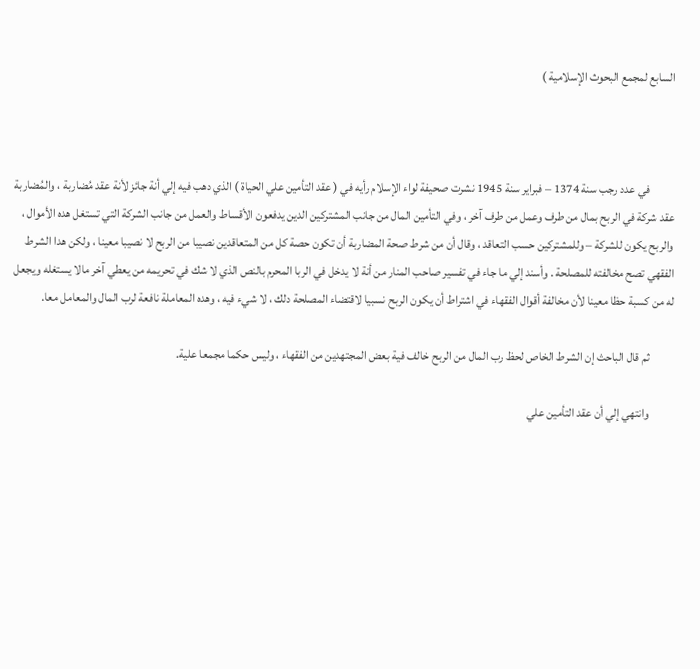السابع لمجمع البحوث الإسلامية )



          في عدد رجب سنة 1374 – فبراير سنة 1945 نشرت صحيفة لواء الإسلام رأيه في ( عقد التأمين علي الحياة ) الذي دهب فيه إلي أنة جائز لأنة عقد مُضاربة ، والمُضاربة عقد شركة في الربح بمال من طرف وعمل من طرف آخر ، وفي التأمين المال من جانب المشتركين الدين يدفعون الأقساط والعمل من جانب الشركة التي تستغل هده الأموال ، والربح يكون للشركة – وللمشتركين حسب التعاقد ، وقال أن من شرط صحة المضاربة أن تكون حصة كل من المتعاقدين نصيبا من الربح لا نصيبا معينا ، ولكن هدا الشرط الفقهي تصح مخالفته للمصلحة . وأسند إلي ما جاء في تفسير صاحب المنار من أنة لا يدخل في الربا المحرم بالنص الذي لا شك في تحريمه من يعطي آخر مالا يستغله ويجعل له من كسبة حظا معينا لأن مخالفة أقوال الفقهاء في اشتراط أن يكون الربح نسبيا لاقتضاء المصلحة دلك ، لا شيء فيه ، وهده المعاملة نافعة لرب المال والمعامل معا.

          ثم قال الباحث إن الشرط الخاص لحظ رب المال من الربح خالف فية بعض المجتهدين من الفقهاء ، وليس حكما مجمعا علية.

          وانتهي إلي أن عقد التأمين علي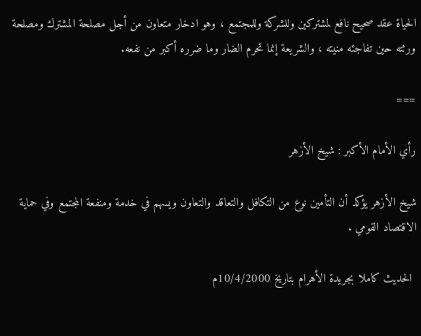الحياة عقد صحيح نافع لمشتركين وللشركة وللمجتمع ، وهو ادخار متعاون من أجل مصلحة المشترك ومصلحة ورثته حين تفاجئه منيته ، والشريعة إنما تحرم الضار وما ضرره أكبر من نفعه.

===

رأي الأمام الأكبر : شيخ الأزهر

شيخ الأزهر يؤكد أن التأمين نوع من التكافل والتعاقد والتعاون ويسهم في خدمة ومنفعة المجتمع وفي حماية الاقتصاد القومي .

 الحديث كاملا بجريدة الأهرام بتاريخ 10/4/2000م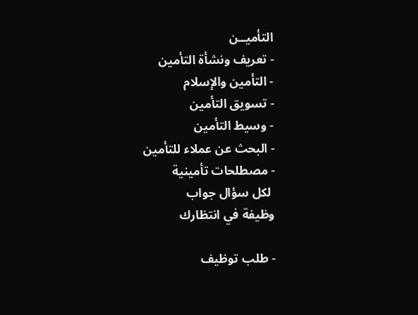التأميــن
- تعريف ونشأة التأمين
- التأمين والإسلام
- تسويق التأمين
- وسيط التأمين
- البحث عن عملاء للتأمين
- مصطلحات تأمينية
 لكل سؤال جواب
وظيفة في انتظارك

- طلب توظيف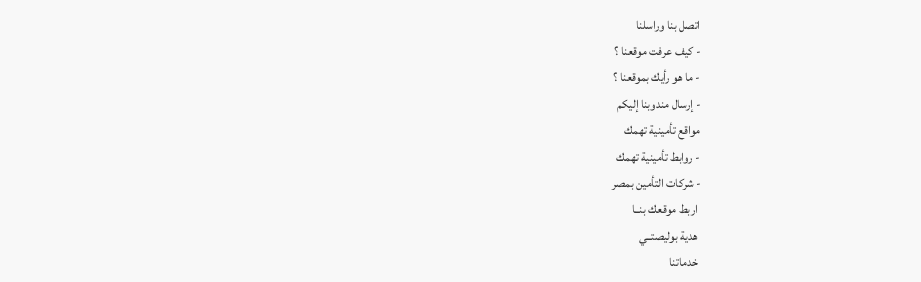اتصل بنا وراسلنا
- كيف عرفت موقعنا ؟
- ما هو رأيك بموقعنا ؟
- إرسال مندوبنا إليكم
مواقع تأمينية تهمك
- روابط تأمينية تهمك
- شركات التأمين بمصر
 اربط موقعك بنــا
 هدية بوليصتــي
 خدماتنا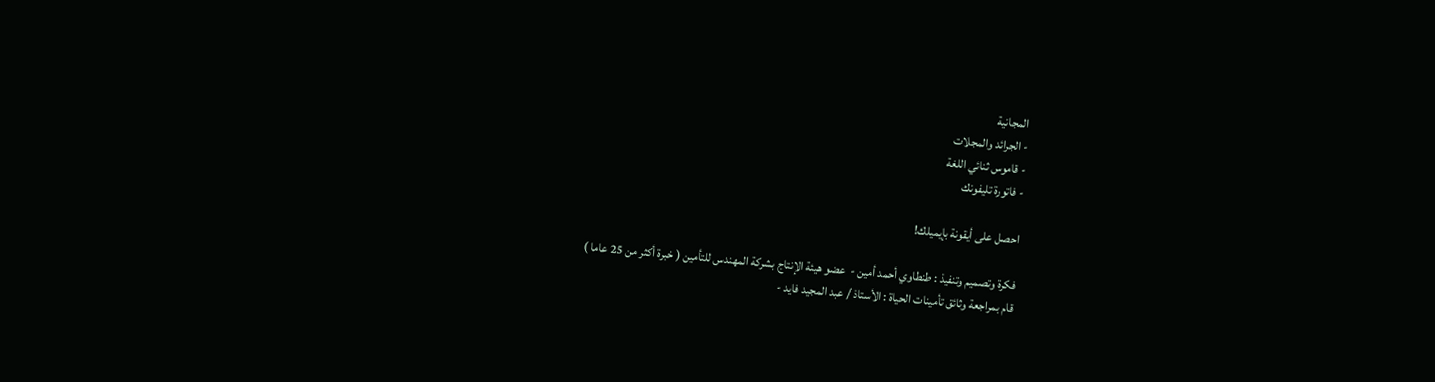المجانية
- الجرائد والمجلات
- قاموس ثنائي اللغة
- فاتورة تليفونك

احصل على أيقونة بإيميلك!

فكرة وتصميم وتنفيذ : طنطاوي أحمد أمين -  عضو هيئة الإنتاج بشركة المهندس للتأمين ( خبرة أكثر من 25 عاما )
قام بمراجعة وثائق تأمينات الحياة : الأستاذ / عبد المجيد فايد -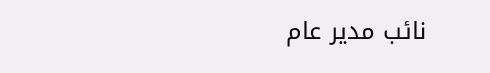نائب مدير عام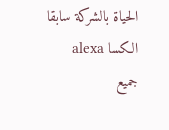الحياة بالشركة سابقا
الكسا alexa
جميع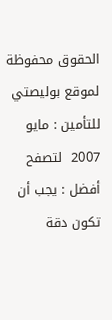الحقوق محفوظة لموقع بوليصتي للتأمين : مايو 2007  لتصفح أفضل : يجب أن تكون دقة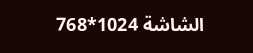الشاشة 1024*768